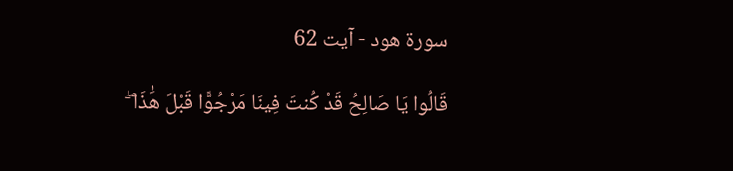سورة ھود - آیت 62

قَالُوا يَا صَالِحُ قَدْ كُنتَ فِينَا مَرْجُوًّا قَبْلَ هَٰذَا ۖ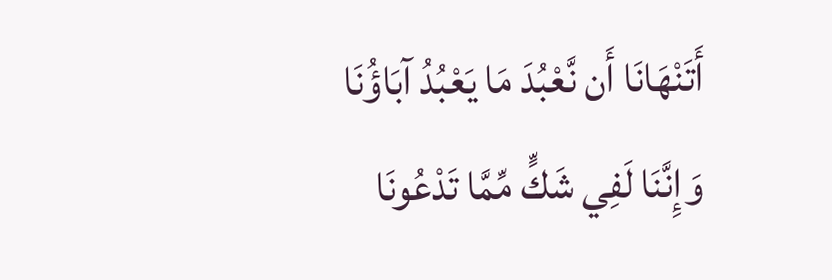أَتَنْهَانَا أَن نَّعْبُدَ مَا يَعْبُدُ آبَاؤُنَا وَإِنَّنَا لَفِي شَكٍّ مِّمَّا تَدْعُونَا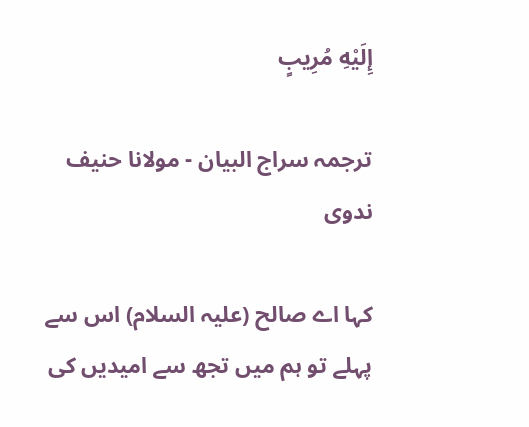إِلَيْهِ مُرِيبٍ

ترجمہ سراج البیان - مولانا حنیف ندوی

کہا اے صالح (علیہ السلام) اس سے پہلے تو ہم میں تجھ سے امیدیں کی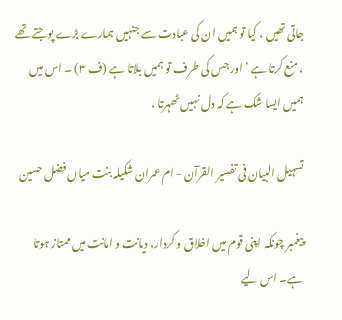جاتی تھیں ، کیا تو ہمیں ان کی عبادت سے جنہیں ہمارے بڑے پوجتے تھے ، منع کرتا ہے ‘ اور جس کی طرف تو ہمیں بلاتا ہے (ف ٣) ۔ اس میں ہمیں ایسا شک ہے کہ دل نہیں ٹھہرتا ،

تسہیل البیان فی تفسیر القرآن - ام عمران شکیلہ بنت میاں فضل حسین

پیغمبر چونکہ اپنی قوم میں اخلاق و کردار، دیانت و امانت میں ممتاز ہوتا ہے۔ اس لیے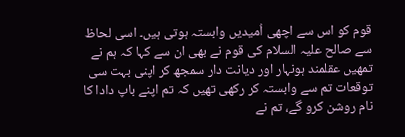قوم کو اس سے اچھی اُمیدیں وابستہ ہوتی ہیں۔ اسی لحاظ سے صالح علیہ السلام کی قوم نے بھی ان سے کہا کہ ہم نے تمھیں عقلمند ہونہار اور دیانت دار سمجھ کر اپنی بہت سی توقعات تم سے وابستہ کر رکھی تھیں کہ تم اپنے باپ دادا کا نام روشن کرو گے، تم نے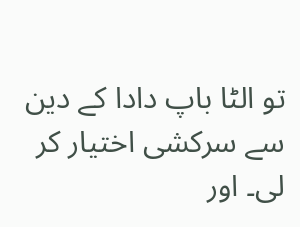تو الٹا باپ دادا کے دین سے سرکشی اختیار کر لی۔ اور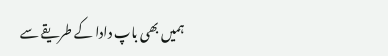ہمیں بھی باپ دادا کے طریقے سے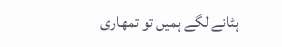ہٹانے لگے ہمیں تو تمھاری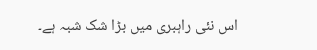اس نئی راہبری میں بڑا شک شبہ ہے۔